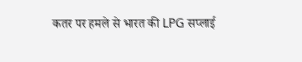कतर पर हमले से भारत की LPG सप्लाई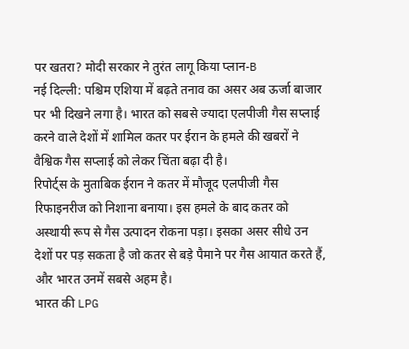पर खतरा? मोदी सरकार ने तुरंत लागू किया प्लान-B
नई दिल्ली: पश्चिम एशिया में बढ़ते तनाव का असर अब ऊर्जा बाजार पर भी दिखने लगा है। भारत को सबसे ज्यादा एलपीजी गैस सप्लाई करने वाले देशों में शामिल कतर पर ईरान के हमले की खबरों ने वैश्विक गैस सप्लाई को लेकर चिंता बढ़ा दी है।
रिपोर्ट्स के मुताबिक ईरान ने कतर में मौजूद एलपीजी गैस रिफाइनरीज को निशाना बनाया। इस हमले के बाद कतर को अस्थायी रूप से गैस उत्पादन रोकना पड़ा। इसका असर सीधे उन देशों पर पड़ सकता है जो कतर से बड़े पैमाने पर गैस आयात करते हैं, और भारत उनमें सबसे अहम है।
भारत की LPG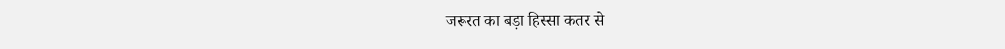जरूरत का बड़ा हिस्सा कतर से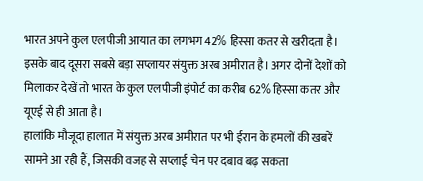भारत अपने कुल एलपीजी आयात का लगभग 42% हिस्सा कतर से खरीदता है। इसके बाद दूसरा सबसे बड़ा सप्लायर संयुक्त अरब अमीरात है। अगर दोनों देशों को मिलाकर देखें तो भारत के कुल एलपीजी इंपोर्ट का करीब 62% हिस्सा कतर और यूएई से ही आता है।
हालांकि मौजूदा हालात में संयुक्त अरब अमीरात पर भी ईरान के हमलों की खबरें सामने आ रही हैं, जिसकी वजह से सप्लाई चेन पर दबाव बढ़ सकता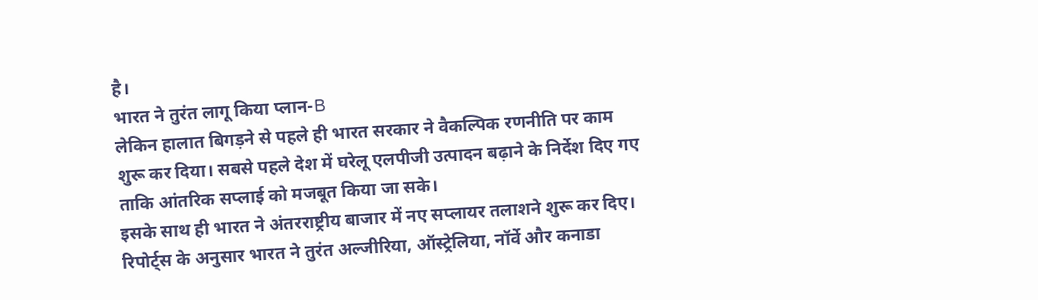है।
भारत ने तुरंत लागू किया प्लान-B
लेकिन हालात बिगड़ने से पहले ही भारत सरकार ने वैकल्पिक रणनीति पर काम शुरू कर दिया। सबसे पहले देश में घरेलू एलपीजी उत्पादन बढ़ाने के निर्देश दिए गए ताकि आंतरिक सप्लाई को मजबूत किया जा सके।
इसके साथ ही भारत ने अंतरराष्ट्रीय बाजार में नए सप्लायर तलाशने शुरू कर दिए। रिपोर्ट्स के अनुसार भारत ने तुरंत अल्जीरिया, ऑस्ट्रेलिया, नॉर्वे और कनाडा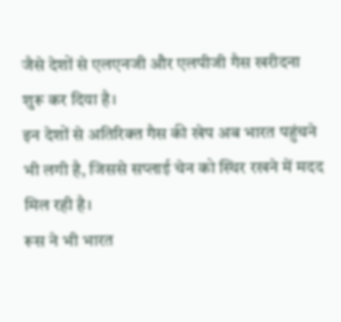जैसे देशों से एलएनजी और एलपीजी गैस खरीदना शुरू कर दिया है।
इन देशों से अतिरिक्त गैस की खेप अब भारत पहुंचने भी लगी है, जिससे सप्लाई चेन को स्थिर रखने में मदद मिल रही है।
रूस ने भी भारत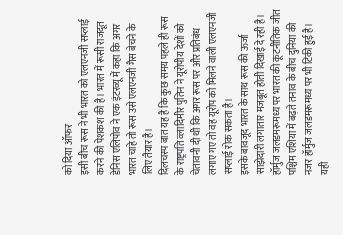को दिया ऑफर
इसी बीच रूस ने भी भारत को एलएनजी सप्लाई करने की पेशकश की है। भारत में रूसी राजदूत डेनिस एलिपोव ने एक इंटरव्यू में कहा कि अगर भारत चाहे तो रूस उसे एलएनजी गैस बेचने के लिए तैयार है।
दिलचस्प बात यह है कि कुछ समय पहले ही रूस के राष्ट्रपति व्लादिमीर पुतिन ने यूरोपीय देशों को चेतावनी दी थी कि अगर रूस पर और प्रतिबंध लगाए गए तो वह यूरोप को मिलने वाली एलएनजी सप्लाई रोक सकता है।
इसके बावजूद भारत के साथ रूस की ऊर्जा साझेदारी लगातार मजबूत होती दिखाई दे रही है।
हॉर्मुज जलडमरूमध्य पर भारत की कूटनीतिक जीत
पश्चिम एशिया में बढ़ते तनाव के बीच दुनिया की नजर हॉर्मुज जलडमरूमध्य पर भी टिकी हुई है। यही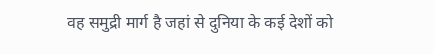वह समुद्री मार्ग है जहां से दुनिया के कई देशों को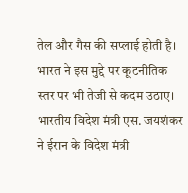तेल और गैस की सप्लाई होती है।
भारत ने इस मुद्दे पर कूटनीतिक स्तर पर भी तेजी से कदम उठाए। भारतीय विदेश मंत्री एस. जयशंकर ने ईरान के विदेश मंत्री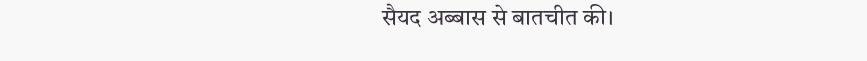सैयद अब्बास से बातचीत की।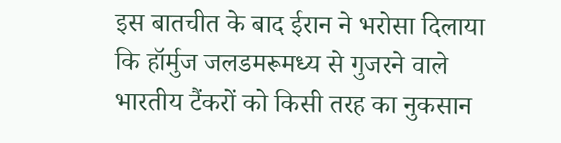इस बातचीत के बाद ईरान ने भरोसा दिलाया कि हॉर्मुज जलडमरूमध्य से गुजरने वाले भारतीय टैंकरों को किसी तरह का नुकसान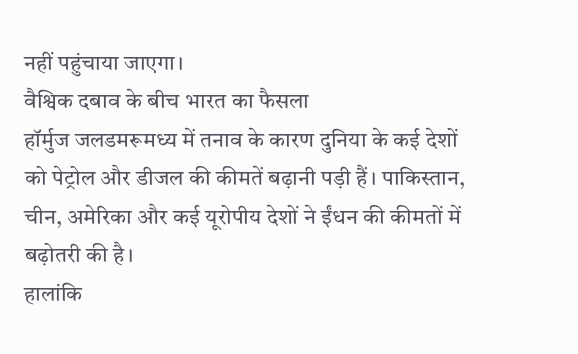नहीं पहुंचाया जाएगा।
वैश्विक दबाव के बीच भारत का फैसला
हॉर्मुज जलडमरूमध्य में तनाव के कारण दुनिया के कई देशों को पेट्रोल और डीजल की कीमतें बढ़ानी पड़ी हैं। पाकिस्तान, चीन, अमेरिका और कई यूरोपीय देशों ने ईंधन की कीमतों में बढ़ोतरी की है।
हालांकि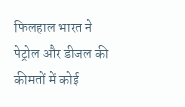फिलहाल भारत ने पेट्रोल और डीजल की कीमतों में कोई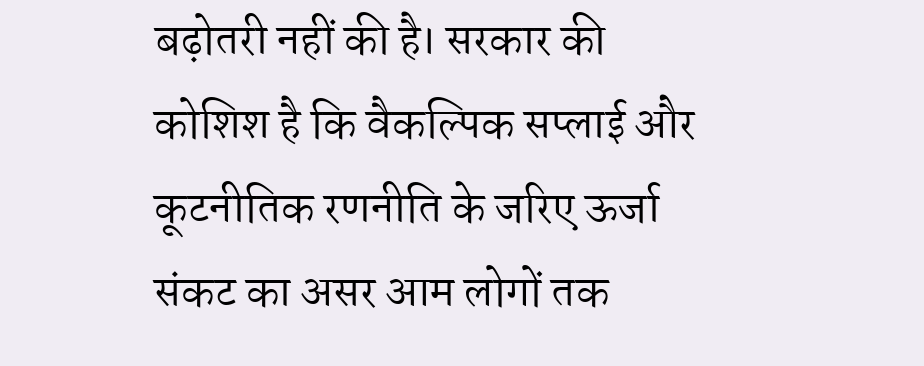बढ़ोतरी नहीं की है। सरकार की कोशिश है कि वैकल्पिक सप्लाई और कूटनीतिक रणनीति के जरिए ऊर्जा संकट का असर आम लोगों तक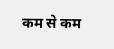कम से कम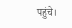पहुंचे।